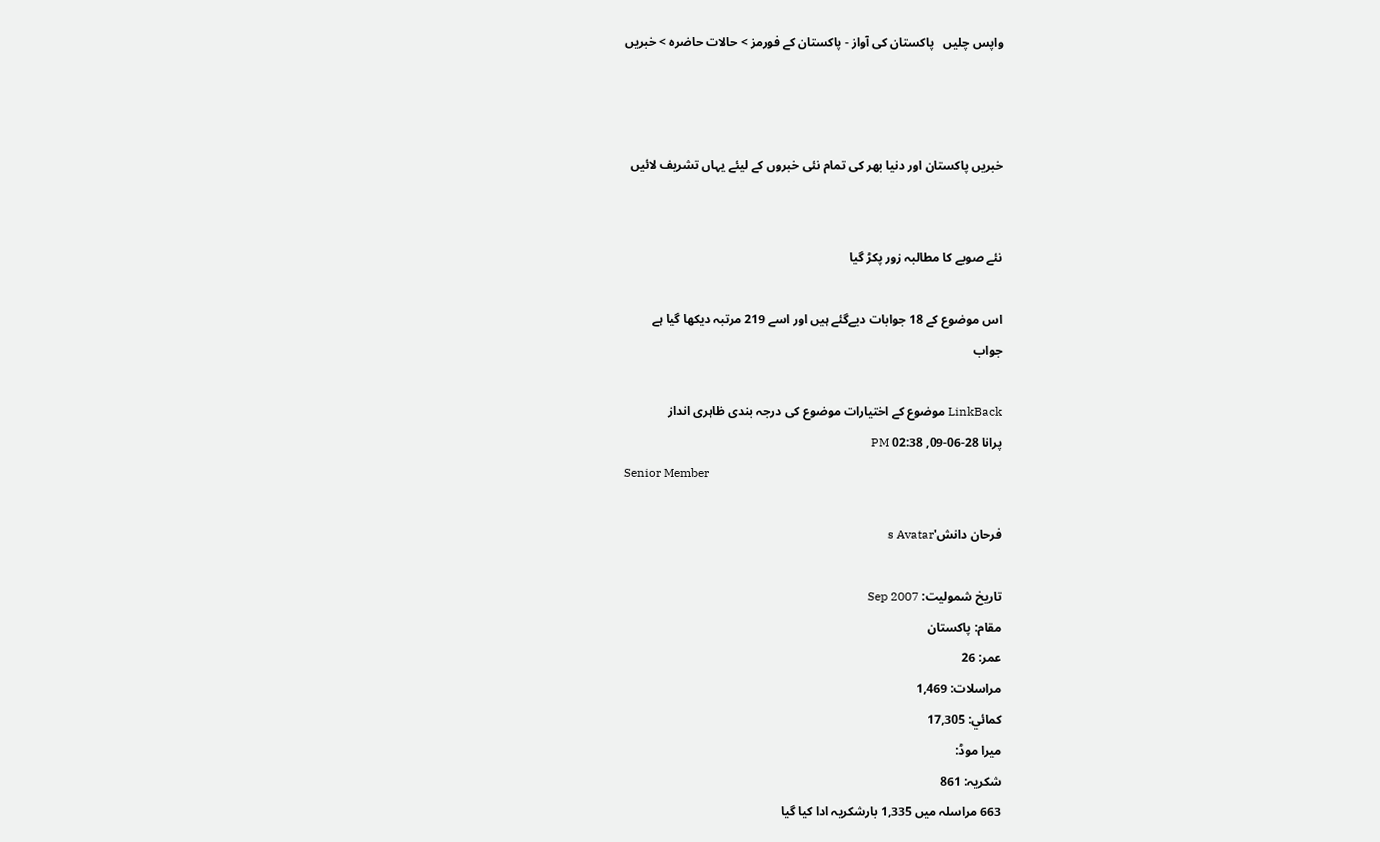واپس چلیں   پاکستان کی آواز - پاکستان کے فورمز > حالات حاضرہ > خبریں



خبریں پاکستان اور دنیا بھر کی تمام نئی خبروں کے لیئے یہاں تشریف لائیں


نئے صوبے کا مطالبہ زور پکڑ گیا

اس موضوع کے 18 جوابات دیےگئے ہیں اور اسے 219 مرتبہ دیکھا گیا ہے
جواب

LinkBack موضوع کے اختیارات موضوع کی درجہ بندی ظاہری انداز
پرانا 28-06-09, 02:38 PM
Senior Member

فرحان دانش's Avatar

تاریخ شمولیت: Sep 2007
مقام: پاکستان
عمر: 26
مراسلات: 1,469
کمائي: 17,305
ميرا موڈ:
شکریہ: 861
663 مراسلہ میں 1,335 بارشکریہ ادا کیا گیا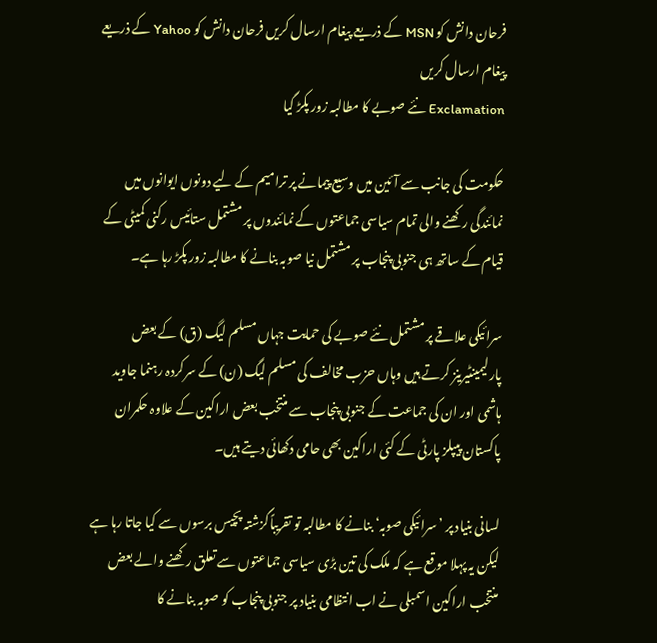فرحان دانش کو MSN کے ذریعے پیغام ارسال کریں فرحان دانش کو Yahoo کے ذریعے پیغام ارسال کریں
Exclamation نئے صوبے کا مطالبہ زور پکڑ گیا

حکومت کی جانب سے آئین میں وسیع پیمانے پر ترامیم کے لیے دونوں ایوانوں میں نمائندگی رکھنے والی تمام سیاسی جماعتوں کے نمائندوں پر مشتمل ستائیس رکنی کمیٹی کے قیام کے ساتھ ہی جنوبی پنجاب پر مشتمل نیا صوبہ بنانے کا مطالبہ زور پکڑ رہا ہے۔

سرائیکی علاقے پر مشتمل نئے صوبے کی حمایت جہاں مسلم لیگ (ق) کے بعض پارلیمینٹیرینز کرتے ہیں وہاں حزب مخالف کی مسلم لیگ (ن) کے سرکردہ رہنما جاوید ہاشمی اور ان کی جماعت کے جنوبی پنجاب سے منتخب بعض اراکین کے علاوہ حکمران پاکستان پیپلز پارٹی کے کئی اراکین بھی حامی دکھائی دیتے ہیں۔

لسانی بنیاد پر ’سرائیکی صوبہ‘ بنانے کا مطالبہ تو تقریباًگزشتہ پچیس برسوں سے کیا جاتا رہا ہے لیکن یہ پہلا موقع ہے کہ ملک کی تین بڑی سیاسی جماعتوں سے تعلق رکھنے والے بعض منتخب اراکین اسمبلی نے اب انتظامی بنیاد پر جنوبی پنجاب کو صوبہ بنانے کا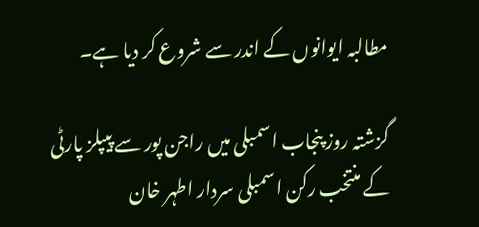مطالبہ ایوانوں کے اندر سے شروع کر دیا ہے۔

گزشتہ روز پنجاب اسمبلی میں راجن پور سے پیپلز پارٹی کے منتخب رکن اسمبلی سردار اطہر خان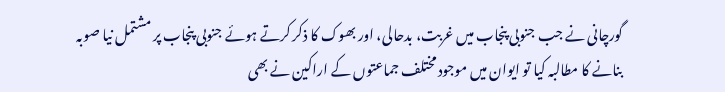گورچانی نے جب جنوبی پنجاب میں غربت، بدحالی، اور بھوک کا ذکر کرتے ہوئے جنوبی پنجاب پر مشتمل نیا صوبہ بنانے کا مطالبہ کیا تو ایوان میں موجود مختلف جماعتوں کے اراکین نے بھی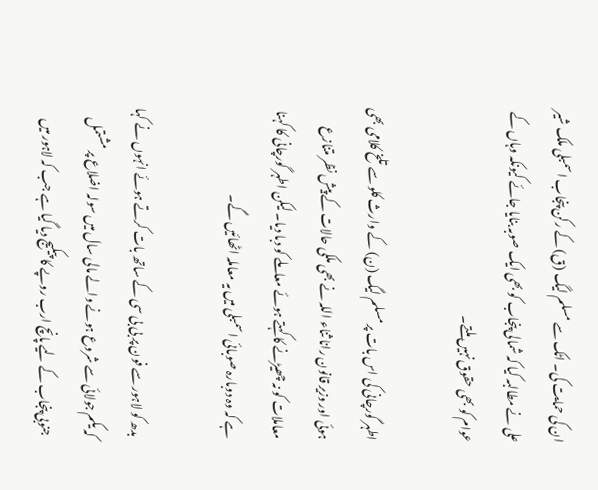ان کی حمایت کی۔ اٹک سے مسلم لیگ (ق) کے رکن پنجاب اسمبلی ملک شیر علی نے مطالبہ کیا کہ شمالی پنجاب کو بھی ایک صوبہ بنایا جائے کیونکہ وہاں کے عوام کو بھی حقوق نہیں ملتے۔

اطہر گورچانی کی اس بات پر مسلم لیگ (ن) کے وارث کلو سے تلخ کلامی بھی ہوئی اور وزیر قانون رانا ثناء اللہ نے بھی ملکی حالات کے پیش نظر متنازع معاملات کو نہ چھیڑنے کا کہتے ہوئے معاملے کو دبا دیا۔ لیکن اطہر گورچانی کا کہنا ہے کہ وہ دوبارہ صوبائی اسمبلی میں یہ معاملہ اٹھائیں گے۔

بدھ کو لاہور سے فون پر بی بی سی کے ساتھ بات کرتے ہوئے انہوں نے کہا کہ یکم جولائی سے شروع ہونے والے مالی سال میں سولہ اضلاع پر مشتمل جنوبی پنجاب کے لیے پانچ ارب روپے کا پیکیج دیا گیا ہے جب کہ لاہور میں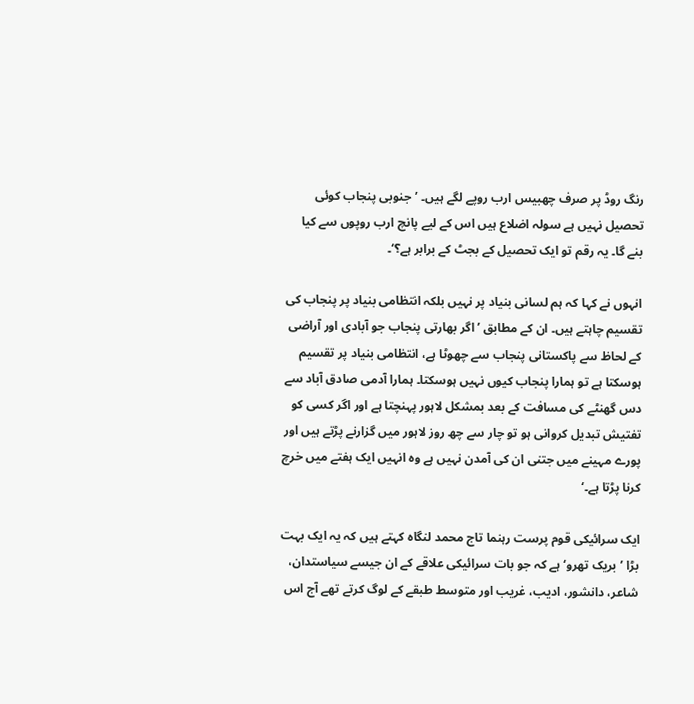رنگ روڈ پر صرف چھبیس ارب روپے لگے ہیں۔ ’جنوبی پنجاب کوئی تحصیل نہیں ہے سولہ اضلاع ہیں اس کے لیے پانچ ارب روپوں سے کیا بنے گا۔ یہ رقم تو ایک تحصیل کے بجٹ کے برابر ہے؟‘۔

انہوں نے کہا کہ ہم لسانی بنیاد پر نہیں بلکہ انتظامی بنیاد پر پنجاب کی تقسیم چاہتے ہیں۔ ان کے مطابق ’اگر بھارتی پنجاب جو آبادی اور آراضی کے لحاظ سے پاکستانی پنجاب سے چھوٹا ہے، انتظامی بنیاد پر تقسیم ہوسکتا ہے تو ہمارا پنجاب کیوں نہیں ہوسکتا۔ ہمارا آدمی صادق آباد سے دس گھنٹے کی مسافت کے بعد بمشکل لاہور پہنچتا ہے اور اگر کسی کو تفتیش تبدیل کروانی ہو تو چار سے چھ روز لاہور میں گزارنے پڑتے ہیں اور پورے مہینے میں جتنی ان کی آمدن نہیں ہے وہ انہیں ایک ہفتے میں خرچ کرنا پڑتا ہے۔‘

ایک سرائیکی قوم پرست رہنما تاج محمد لنگاہ کہتے ہیں کہ یہ ایک بہت بڑا ’بریک تھرو‘ ہے کہ جو بات سرائیکی علاقے کے ان جیسے سیاستدان، شاعر، دانشور، ادیب، غریب اور متوسط طبقے کے لوگ کرتے تھے آج اس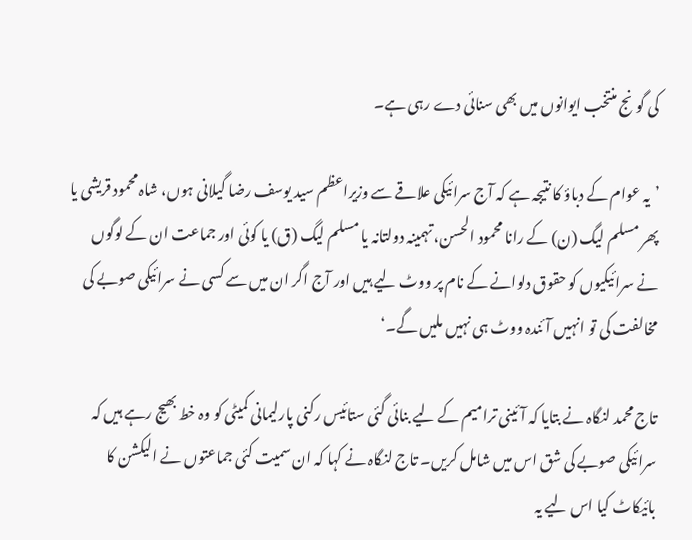کی گونج منتخب ایوانوں میں بھی سنائی دے رہی ہے۔

’یہ عوام کے دباؤ کا نتیجہ ہے کہ آج سرائیکی علاقے سے وزیراعظم سید یوسف رضا گیلانی ہوں، شاہ محمود قریشی یا پھر مسلم لیگ (ن) کے رانا محمود الحسن، تہمینہ دولتانہ یا مسلم لیگ (ق) یا کوئی اور جماعت ان کے لوگوں نے سرائیکیوں کو حقوق دلوانے کے نام پر ووٹ لیے ہیں اور آج اگر ان میں سے کسی نے سرائیکی صوبے کی مخالفت کی تو انہیں آئندہ ووٹ ہی نہیں ملیں گے۔‘

تاج محمد لنگاہ نے بتایا کہ آئینی ترامیم کے لیے بنائی گئی ستائیس رکنی پارلیمانی کمیٹی کو وہ خط بھیج رہے ہیں کہ سرائیکی صوبے کی شق اس میں شامل کریں۔ تاج لنگاہ نے کہا کہ ان سمیت کئی جماعتوں نے الیکشن کا بائیکاٹ کیا اس لیے یہ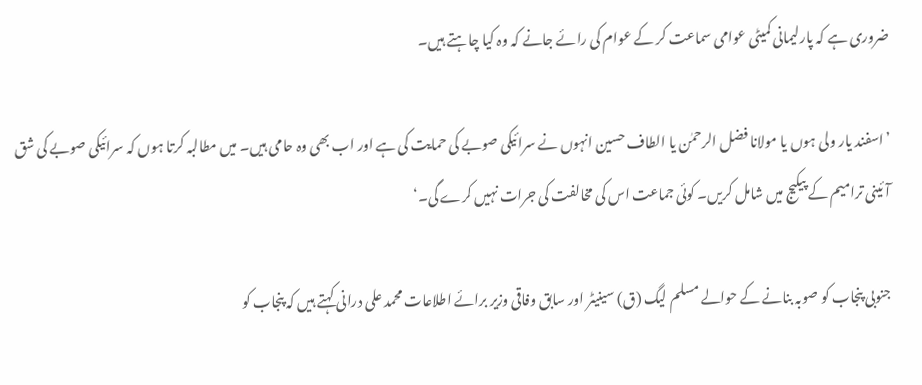ضروری ہے کہ پارلیمانی کمیٹی عوامی سماعت کر کے عوام کی رائے جانے کہ وہ کیا چاہتے ہیں۔

’اسفند یار ولی ہوں یا مولانا فضل الرحمٰن یا الطاف حسین انہوں نے سرائیکی صوبے کی حمایت کی ہے اور اب بھی وہ حامی ہیں۔ میں مطالبہ کرتا ہوں کہ سرائیکی صوبے کی شق آئینی ترامیم کے پیکیج میں شامل کریں۔ کوئی جماعت اس کی مخالفت کی جرات نہیں کرے گی۔‘

جنوبی پنجاب کو صوبہ بنانے کے حوالے مسلم لیگ (ق) سینیٹر اور سابق وفاقی وزیر برائے اطلاعات محمد علی درانی کہتے ہیں کہ پنجاب کو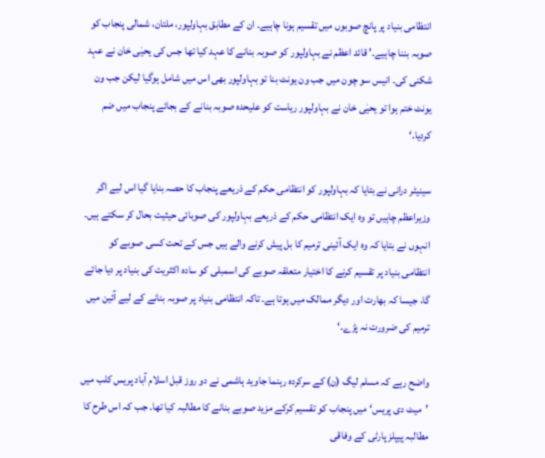انتظامی بنیاد پر پانچ صوبوں میں تقسیم ہونا چاہیے۔ ان کے مطابق بہاولپور، ملتان، شمالی پنجاب کو صوبہ بننا چاہیے۔’ قائد اعظم نے بہاولپور کو صوبہ بنانے کا عہد کیا تھا جس کی یحیٰی خان نے عہد شکنی کی۔ انیس سو چون میں جب ون یونٹ بنا تو بہاولپور بھی اس میں شامل ہوگیا لیکن جب ون یونٹ ختم ہوا تو یحیٰی خان نے بہاولپور ریاست کو علیحدہ صوبہ بنانے کے بجائے پنجاب میں ضم کردیا۔‘

سینیٹر درانی نے بتایا کہ بہاولپور کو انتظامی حکم کے ذریعے پنجاب کا حصہ بنایا گیا اس لیے اگر وزیراعظم چاہیں تو وہ ایک انتظامی حکم کے ذریعے بہاولپور کی صوبائی حیثیت بحال کر سکتے ہیں۔ انہوں نے بتایا کہ وہ ایک آئینی ترمیم کا بل پیش کرنے والے ہیں جس کے تحت کسی صوبے کو انتظامی بنیاد پر تقسیم کرنے کا اختیار متعلقہ صوبے کی اسمبلی کو سادہ اکثریت کی بنیاد پر دیا جائے گا، جیسا کہ بھارت اور دیگر ممالک میں ہوتا ہے۔ تاکہ انتظامی بنیاد پر صوبہ بنانے کے لیے آئین میں ترمیم کی ضرورت نہ پڑے۔‘

واضح رہے کہ مسلم لیگ (ن) کے سرکردہ رہنما جاوید ہاشمی نے دو روز قبل اسلام آباد پریس کلب میں ’میٹ دی پریس‘ میں پنجاب کو تقسیم کرکے مزید صوبے بنانے کا مطالبہ کیا تھا۔ جب کہ اس طرح کا مطالبہ پیپلز پارٹی کے وفاقی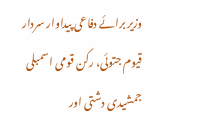وزیر برائے دفاعی پیداوار سردار قیوم جتوئی، رکن قومی اسمبلی جمشیدی دشتی اور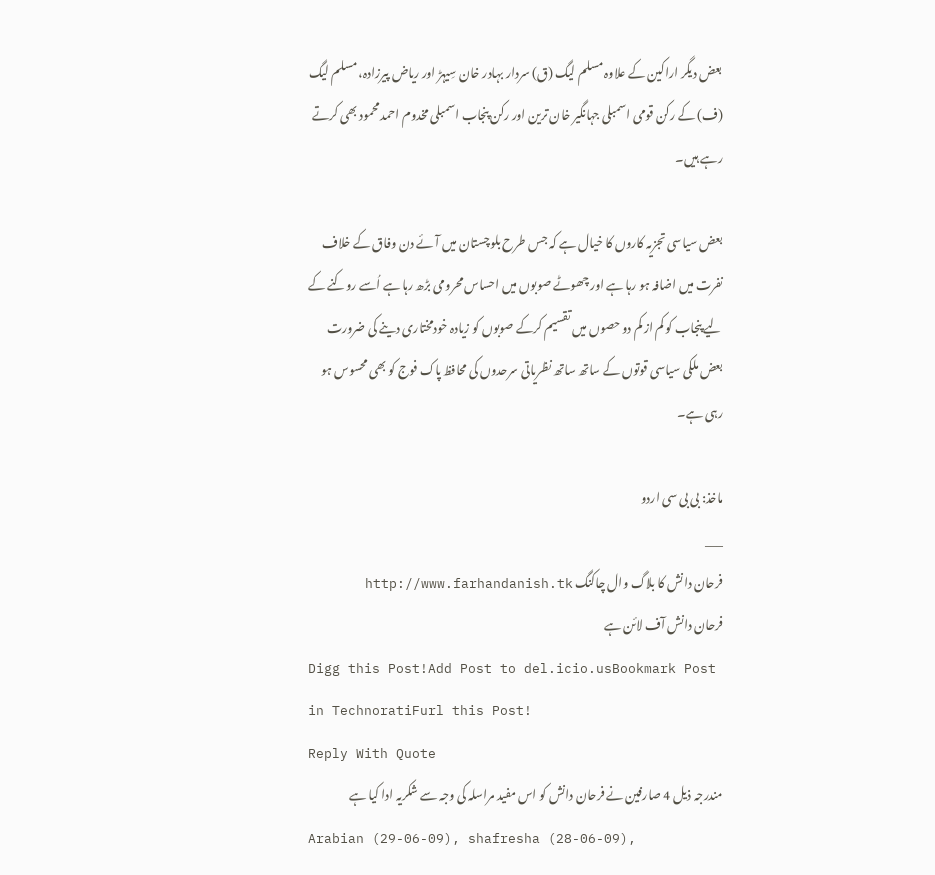بعض دیگر اراکین کے علاوہ مسلم لیگ (ق) سردار بہادر خان سِیہڑ اور ریاض پیرزادہ، مسلم لیگ (ف) کے رکن قومی اسمبلی جہانگیر خان ترین اور رکن پنجاب اسمبلی مخدوم احمد محمود بھی کرتے رہے ہیں۔

بعض سیاسی تجزیہ کاروں کا خیال ہے کہ جس طرح بلوچستان میں آئے دن وفاق کے خلاف نفرت میں اضافہ ہو رہا ہے اور چھوٹے صوبوں میں احساس محرومی بڑھ رہا ہے اُسے روکنے کے لیے پنجاب کو کم از کم دو حصوں میں تقسیم کرکے صوبوں کو زیادہ خودمختاری دینے کی ضرورت بعض ملکی سیاسی قوتوں کے ساتھ ساتھ نظریاتی سرحدوں کی محافظ پاک فوج کو بھی محسوس ہو رہی ہے۔

ماخذ: بی بی سی اردو
___
فرحان دانش کا بلاگ وال چاکنگ http://www.farhandanish.tk
فرحان دانش آف لائن ہے
Digg this Post!Add Post to del.icio.usBookmark Post in TechnoratiFurl this Post!
Reply With Quote
مندرجہ ذیل 4 صارفین نے فرحان دانش کو اس مفید مراسلہ کی وجہ سے شکریہ ادا کیا ہے
Arabian (29-06-09), shafresha (28-06-09),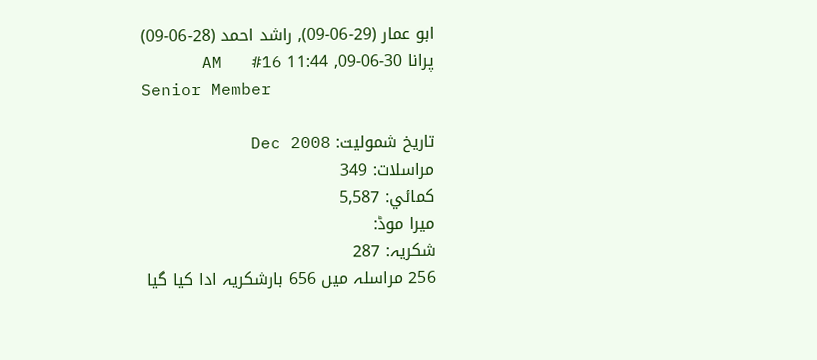ابو عمار (29-06-09), راشد احمد (28-06-09)
پرانا 30-06-09, 11:44 AM   #16
Senior Member

تاریخ شمولیت: Dec 2008
مراسلات: 349
کمائي: 5,587
ميرا موڈ:
شکریہ: 287
256 مراسلہ میں 656 بارشکریہ ادا کیا گیا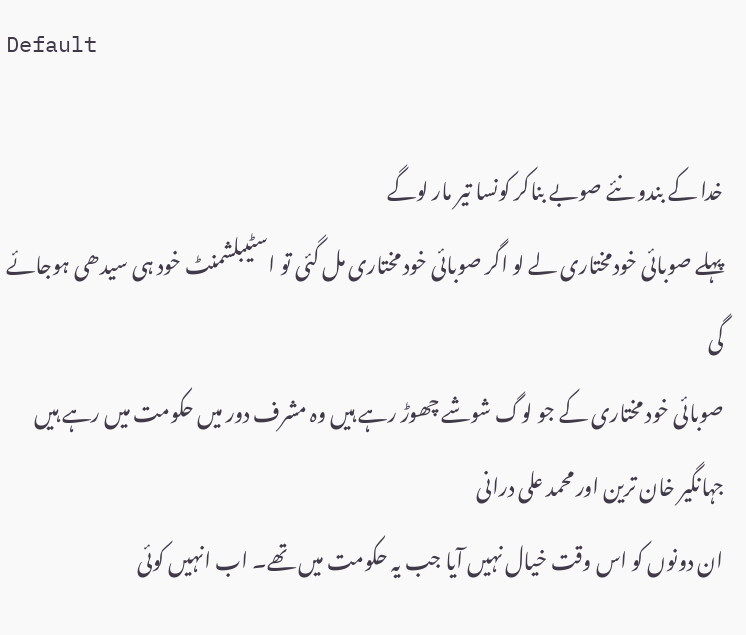Default

خدا کے بندو نئے صوبے بناکر کونسا تیر مار لوگے
پہلے صوبائی خودمختاری لے لو اگر صوبائی خود مختاری مل گئی تو اسٹیبلشمنٹ خود ہی سیدھی ہوجائے گی
صوبائی خود مختاری کے جو لوگ شوشے چھوڑ رہے ہیں وہ مشرف دور میں حکومت میں رہے ہیں جہانگیر خان ترین اور محمد علی درانی
ان دونوں کو اس وقت خیال نہیں آیا جب یہ حکومت میں تھے۔ اب انہیں کوئی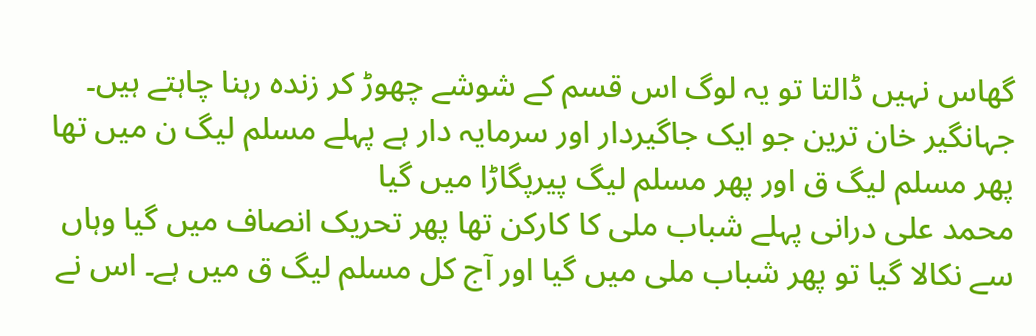گھاس نہیں ڈالتا تو یہ لوگ اس قسم کے شوشے چھوڑ کر زندہ رہنا چاہتے ہیں۔
جہانگیر خان ترین جو ایک جاگیردار اور سرمایہ دار ہے پہلے مسلم لیگ ن میں تھا پھر مسلم لیگ ق اور پھر مسلم لیگ پیرپگاڑا میں گیا
محمد علی درانی پہلے شباب ملی کا کارکن تھا پھر تحریک انصاف میں گیا وہاں سے نکالا گیا تو پھر شباب ملی میں گیا اور آج کل مسلم لیگ ق میں ہے۔ اس نے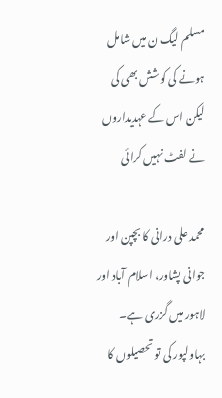مسلم لیگ ن میں شامل ہونے کی کوشش بھی کی لیکن اس کے عہدیداروں نے لفٹ نہیں کرائی

محمد علی درانی کا بچپن اور جوانی پشاور، اسلام آباد اور لاہور میں گزری ہے۔ بہاولپور کی تو تحصیلوں کا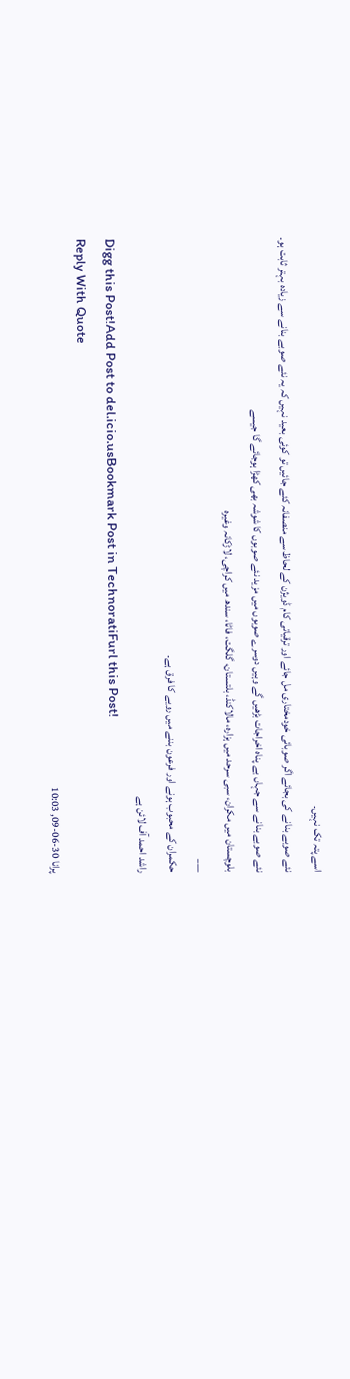اسے پتہ تک نہیں۔
نئے صوبے بنانے کی بجائے اگر صوبائی خودمختاری مل جائے اور ترقیاتی کام ڈویژن کے لحاظ سے منصفانہ کئے جائیں تو کوئی بعید نہیں کہ یہ نئے صوبے بنانے سے زیادہ بہتر ثابت ہو۔
نئے صوبے بنانے سے جہاں بے پناہ اخراجات بڑھیں گے وہیں دوسرے صوبوں میں مزید نئے صوبوں کا شوشہ بھی کھڑا ہوجائے گا جیسے
بلوچستان میں مکران، سبی سرحد میں ہزارہ، مالاکنڈ، بلتستان، گلگت، فاٹا، سندھ میں کراچی، لاڑکانہ وغیرہ
___
حکمران کے محبوب ہونے اور فرعون بننے میں رویے کا فرق ہے۔
راشد احمد آف لائن ہے
Digg this Post!Add Post to del.icio.usBookmark Post in TechnoratiFurl this Post!
Reply With Quote
پرانا 30-06-09, 10:03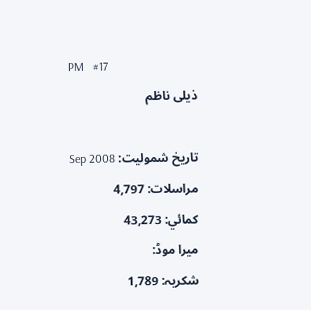PM   #17
ذیلی ناظم

تاریخ شمولیت: Sep 2008
مراسلات: 4,797
کمائي: 43,273
ميرا موڈ:
شکریہ: 1,789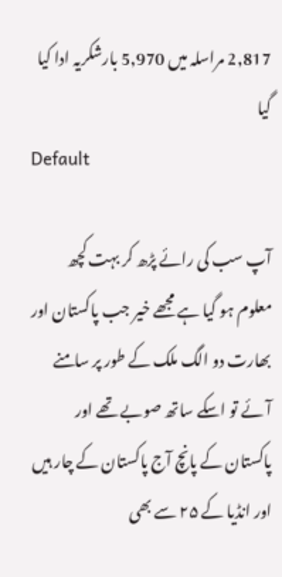2,817 مراسلہ میں 5,970 بارشکریہ ادا کیا گیا
Default

آپ سب کی رائے پڑھ کر بہت کچھ معلوم ہو گیا ہے مجھے خیر جب پاکستان اور بھارت دو الگ ملک کے طور پر سامنے آئے تو اسکے ساتھ صوبے تھے اور پاکستان کے پانچ آج پاکستان کے چار ہیں اور انڈیا کے ۲۵ سے بھی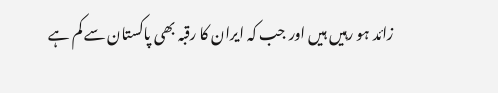زائد ہو رہیں ہیں اور جب کہ ایران کا رقبہ بھی پاکستان سے کم ہے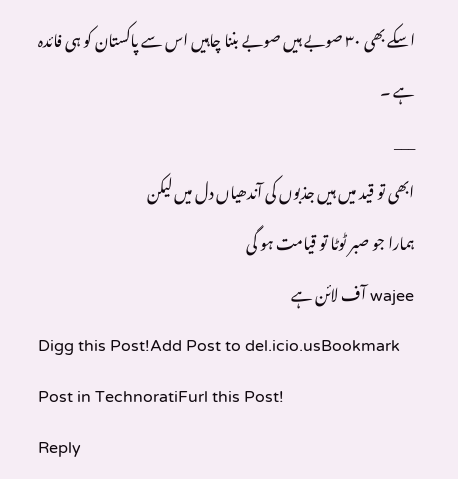اسکے بھی ۳۰ صوبے ہیں صوبے بننا چاہیں اس سے پاکستان کو ہی فائدہ ہے ۔
___
ابھی تو قید میں ہیں جذبوں کی آندھیاں دل میں لیکن
ہمارا جو صبر ٹوٹا تو قیامت ہو گی
wajee آف لائن ہے
Digg this Post!Add Post to del.icio.usBookmark Post in TechnoratiFurl this Post!
Reply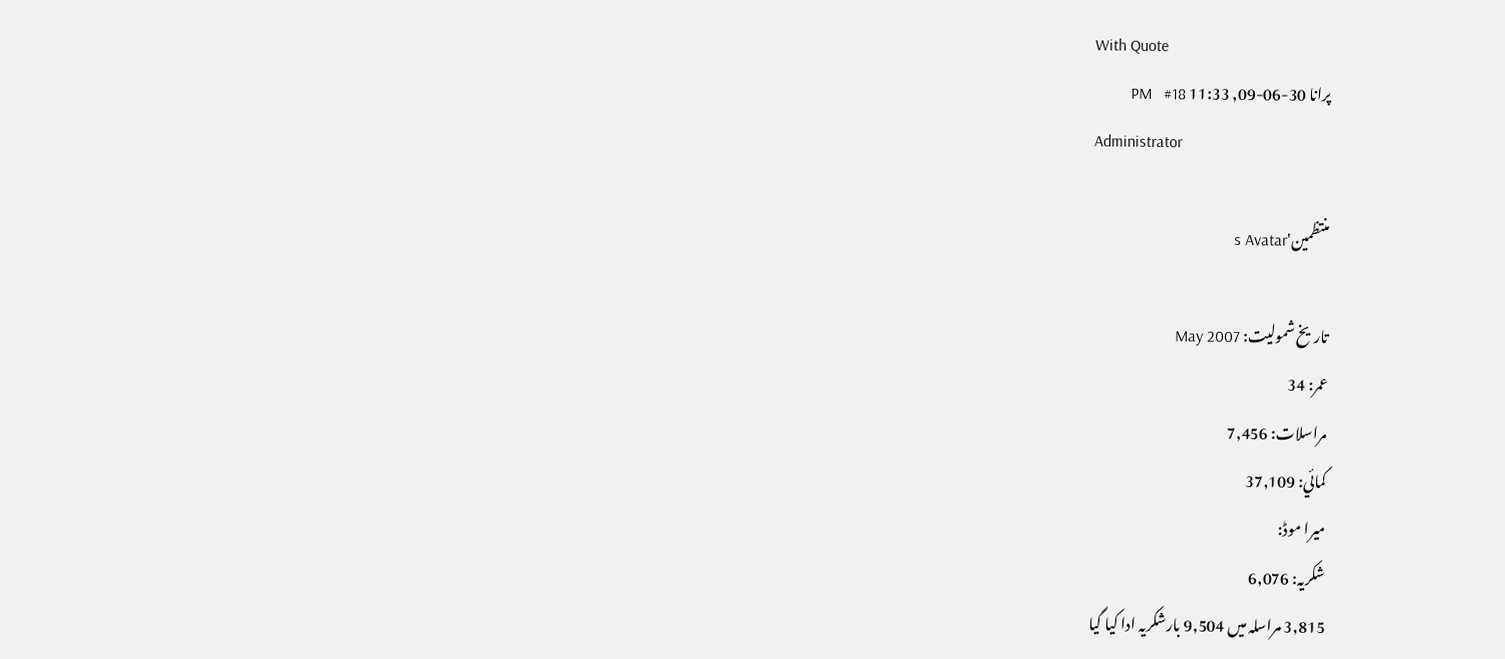With Quote
پرانا 30-06-09, 11:33 PM   #18
Administrator

منتظمین's Avatar

تاریخ شمولیت: May 2007
عمر: 34
مراسلات: 7,456
کمائي: 37,109
ميرا موڈ:
شکریہ: 6,076
3,815 مراسلہ میں 9,504 بارشکریہ ادا کیا گیا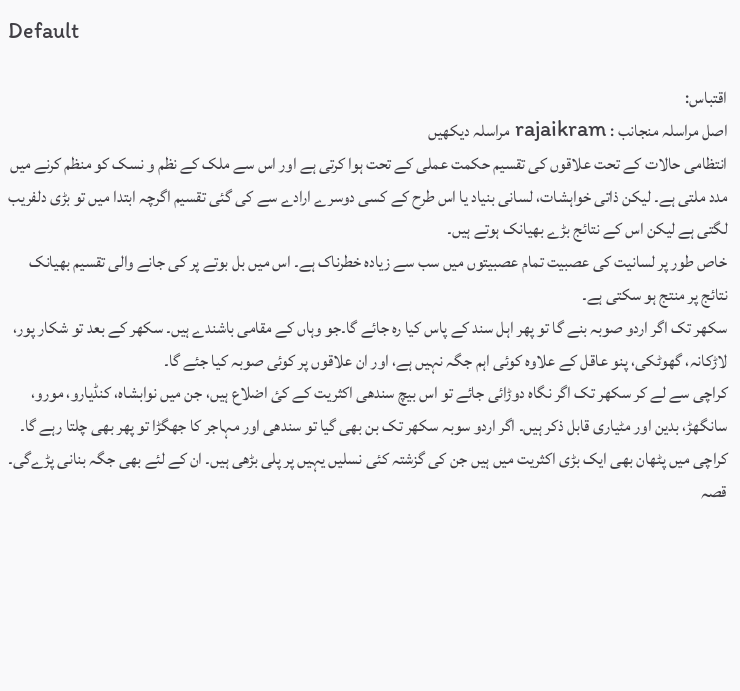Default

اقتباس:
اصل مراسلہ منجانب : rajaikram مراسلہ دیکھیں
انتظامی حالات کے تحت علاقوں کی تقسیم حکمت عملی کے تحت ہوا کرتی ہے اور اس سے ملک کے نظم و نسک کو منظم کرنے میں مدد ملتی ہے۔ لیکن ذاتی خواہشات، لسانی بنیاد یا اس طرح کے کسی دوسرے ارادے سے کی گئی تقسیم اگرچہ ابتدا میں تو بڑی دلفریب لگتی ہے لیکن اس کے نتائج بڑے بھیانک ہوتے ہیں۔
خاص طور پر لسانیت کی عصبیت تمام عصبیتوں میں سب سے زیادہ خطرناک ہے۔ اس میں بل بوتے پر کی جانے والی تقسیم بھیانک نتائج پر منتج ہو سکتی ہے۔
سکھر تک اگر اردو صوبہ بنے گا تو پھر اہل سند کے پاس کیا رہ جائے گا۔جو وہاں کے مقامی باشندے ہیں۔ سکھر کے بعد تو شکار پور، لاڑکانہ، گھوٹکی، پنو عاقل کے علاوہ کوئی اہم جگہ نہیں ہے، اور ان علاقوں پر کوئی صوبہ کیا جئے گا۔
کراچی سے لے کر سکھر تک اگر نگاہ دوڑائی جائے تو اس بیچ سندھی اکثریت کے کئ اضلاع ہیں، جن میں نوابشاہ، کنڈیارو، مورو، سانگھڑ، بدین اور مٹیاری قابل ذکر ہیں۔ اگر اردو سوبہ سکھر تک بن بھی گیا تو سندھی اور مہاجر کا جھگڑا تو پھر بھی چلتا رہے گا۔ کراچی میں پٹھان بھی ایک بڑی اکثریت میں ہیں جن کی گزشتہ کئی نسلیں یہیں پر پلی بڑھی ہیں۔ ان کے لئے بھی جگہ بنانی پڑےگی۔
قصہ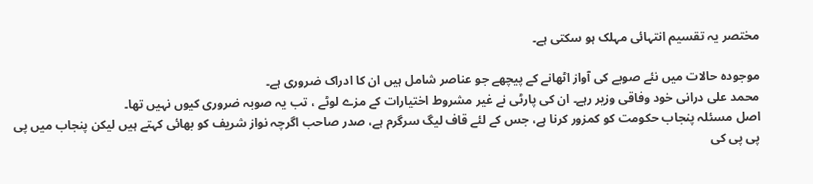مختصر یہ تقسیم انتہائی مہلک ہو سکتی ہے۔

موجودہ حالات میں نئے صوبے کی آواز اٹھانے کے پیچھے جو عناصر شامل ہیں‌ ان کا ادراک ضروری ہے۔
محمد علی درانی خود وفاقی وزیر رہے۔ ان کی پارٹی نے غیر مشروط اختیارات کے مزے لوٹے ، تب یہ صوبہ ضروری کیوں نہیں تھا۔
اصل مسئلہ پنجاب حکومت کو کمزور کرنا ہے، جس کے لئے قاف لیگ سرگرم ہے، صدر صاحب اگرچہ نواز شریف کو بھائی کہتے ہیں‌ لیکن پنجاب میں پی پی پی کی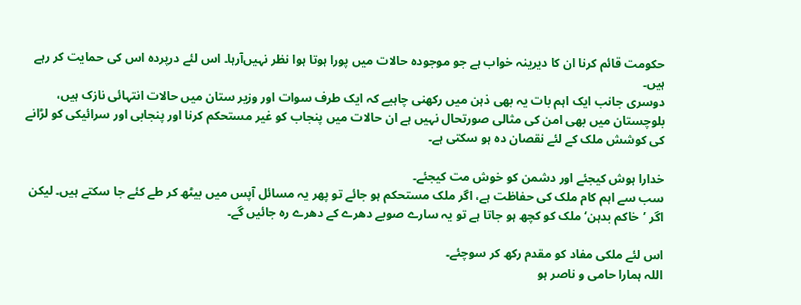حکومت قائم کرنا ان کا دیرینہ خواب ہے جو موجودہ حالات میں پورا ہوتا ہوا نظر نہیں‌آرہا۔ اس لئے درپردہ اس کی حمایت کر رہے ہیں۔
دوسری جانب ایک اہم بات یہ بھی ذہن میں رکھنی چاہیے کہ ایک طرف سوات اور وزیر ستان میں حالات انتہائی نازک ہیں، بلوچستان میں بھی امن کی مثالی صورتحال نہیں ہے ان حالات میں پنجاب کو غیر مستحکم کرنا اور پنجابی اور سرائیکی کو لڑانے کی کوشش ملک کے لئے نقصان دہ ہو سکتی ہے۔

خدارا ہوش کیجئے اور دشمن کو خوش مت کیجئے۔
سب سے اہم کام ملک کی حفاظت ہے، اگر ملک مستحکم ہو جائے تو پھر یہ مسائل آپس میں بیٹھ کر طے کئے جا سکتے ہیں۔ لیکن اگر ’خاکم بدہن‘ ملک کو کچھ ہو جاتا ہے تو یہ سارے صوبے دھرے کے دھرے رہ جائیں گے۔

اس لئے ملکی مفاد کو مقدم رکھ کر سوچئے۔
اللہ ہمارا حامی و ناصر ہو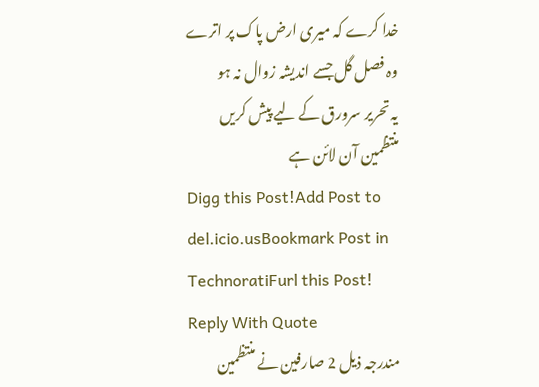خدا کرے کہ میری ارض پاک پر اترے
وہ فصل گل جسے اندیشہ زوال نہ ہو
یہ تحریر سرورق کے لیے پیش کریں
منتظمین آن لائن ہے
Digg this Post!Add Post to del.icio.usBookmark Post in TechnoratiFurl this Post!
Reply With Quote
مندرجہ ذیل 2 صارفین نے منتظمین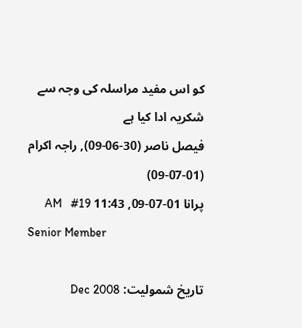کو اس مفید مراسلہ کی وجہ سے شکریہ ادا کیا ہے
فیصل ناصر (30-06-09), راجہ اکرام (01-07-09)
پرانا 01-07-09, 11:43 AM   #19
Senior Member

تاریخ شمولیت: Dec 2008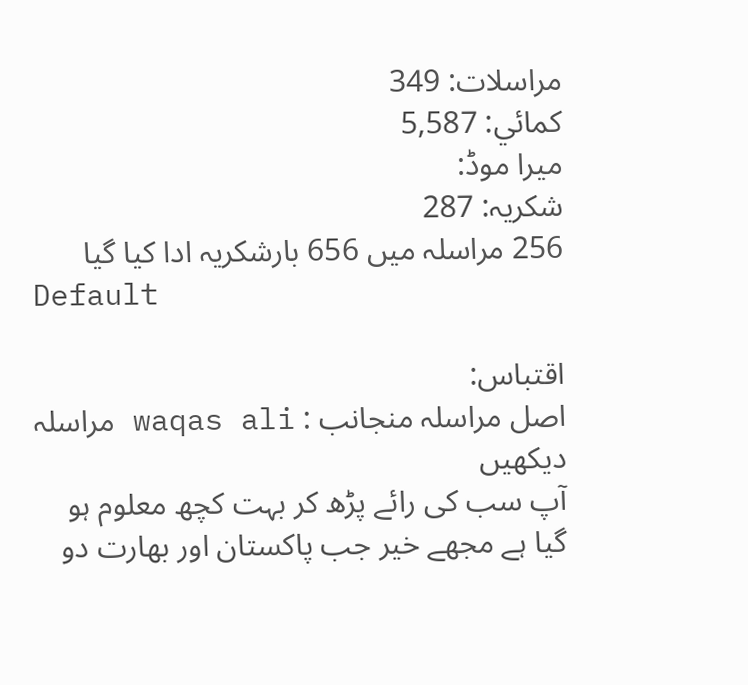مراسلات: 349
کمائي: 5,587
ميرا موڈ:
شکریہ: 287
256 مراسلہ میں 656 بارشکریہ ادا کیا گیا
Default

اقتباس:
اصل مراسلہ منجانب : waqas ali مراسلہ دیکھیں
آپ سب کی رائے پڑھ کر بہت کچھ معلوم ہو گیا ہے مجھے خیر جب پاکستان اور بھارت دو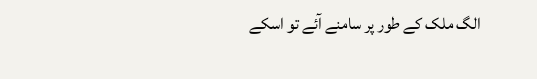الگ ملک کے طور پر سامنے آئے تو اسکے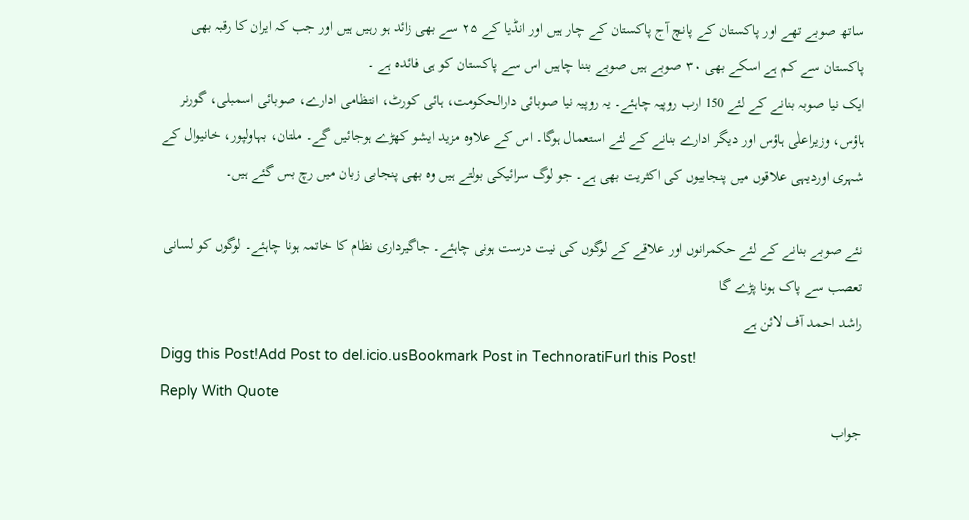ساتھ صوبے تھے اور پاکستان کے پانچ آج پاکستان کے چار ہیں اور انڈیا کے ۲۵ سے بھی زائد ہو رہیں ہیں اور جب کہ ایران کا رقبہ بھی پاکستان سے کم ہے اسکے بھی ۳۰ صوبے ہیں صوبے بننا چاہیں اس سے پاکستان کو ہی فائدہ ہے ۔
ایک نیا صوبہ بنانے کے لئے 150 ارب روپیہ چاہئے۔ یہ روپیہ نیا صوبائی دارالحکومت، ہائی کورٹ، انتظامی ادارے، صوبائی اسمبلی، گورنر ہاؤس، وزیراعلٰی ہاؤس اور دیگر ادارے بنانے کے لئے استعمال ہوگا۔ اس کے علاوہ مزید ایشو کھڑے ہوجائیں گے۔ ملتان، بہاولپور، خانیوال کے شہری اوردیہی علاقوں میں پنجابیوں کی اکثریت بھی ہے۔ جو لوگ سرائیکی بولتے ہیں وہ بھی پنجابی زبان میں رچ بس گئے ہیں۔

نئے صوبے بنانے کے لئے حکمرانوں اور علاقے کے لوگوں کی نیت درست ہونی چاہئے۔ جاگیرداری نظام کا خاتمہ ہونا چاہئے۔ لوگوں کو لسانی تعصب سے پاک ہونا پڑے گا
راشد احمد آف لائن ہے
Digg this Post!Add Post to del.icio.usBookmark Post in TechnoratiFurl this Post!
Reply With Quote
جواب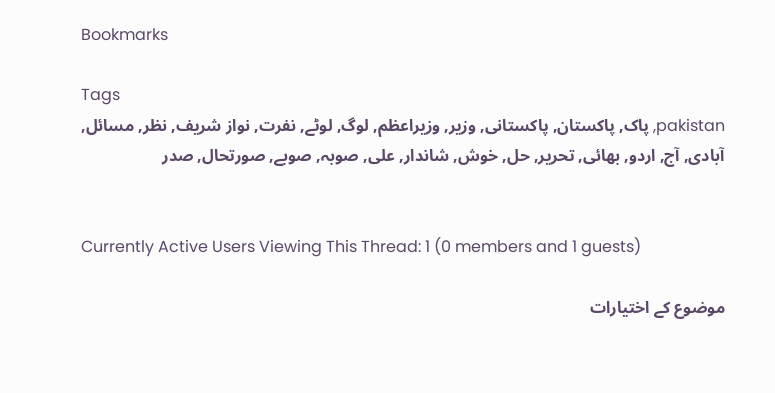Bookmarks

Tags
pakistan, پاک, پاکستان, پاکستانی, وزیر, وزیراعظم, لوگ, لوٹے, نفرت, نواز شریف, نظر, مسائل, آبادی, آج, اردو, بھائی, تحریر, حل, خوش, شاندار, علی, صوبہ, صوبے, صورتحال, صدر


Currently Active Users Viewing This Thread: 1 (0 members and 1 guests)

موضوع کے اختیارات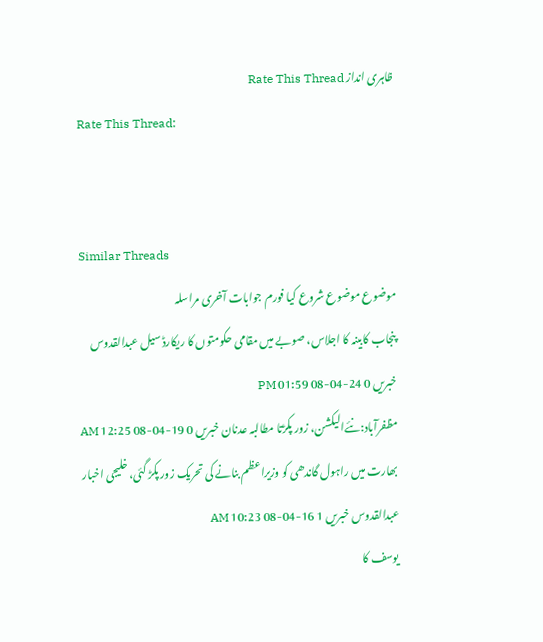ظاہری انداز Rate This Thread
Rate This Thread:


Similar Threads
موضوع موضوع شروع کیا فورم جوابات آخری مراسلہ
پنجاب کابینہ کا اجلاس، صوبے میں مقامی حکومتوں کا ریکارڈ سیل عبدالقدوس خبریں 0 24-04-08 01:59 PM
مظفرآباد:نئےالیکشن، زور پکڑتا مطالبہ عدنان خبریں 0 19-04-08 12:25 AM
بھارت میں راہول گاندھی کو وزیراعظم بنانے کی تحریک زور پکڑ گئی، خلیجی اخبار عبدالقدوس خبریں 1 16-04-08 10:23 AM
یوسف کا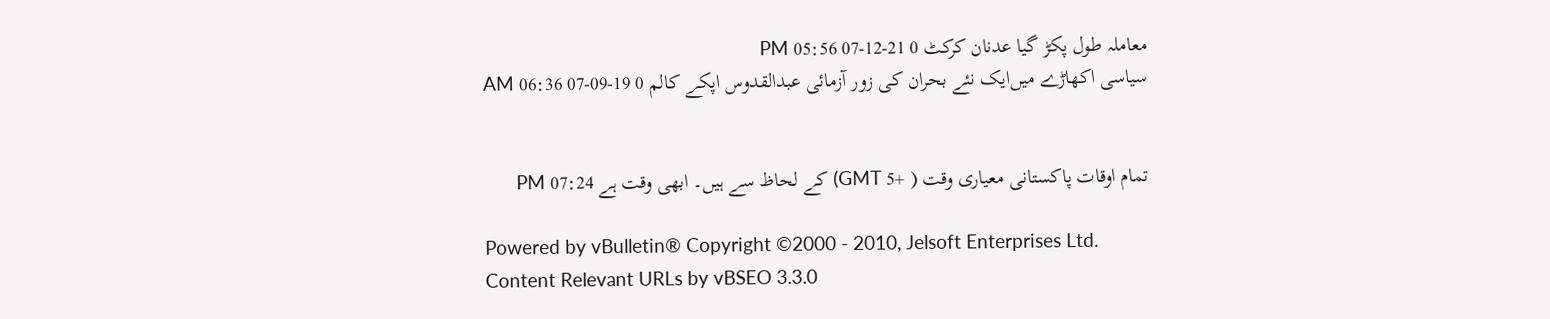معاملہ طول پکڑ گیا عدنان کرکٹ 0 21-12-07 05:56 PM
سیاسی اکھاڑے میں‌ایک نئے بحران کی زور آزمائی عبدالقدوس اپکے کالم 0 19-09-07 06:36 AM


تمام اوقات پاکستانی معیاری وقت ( +5 GMT) کے لحاظ سے ہیں۔ ابھی وقت ہے 07:24 PM

Powered by vBulletin® Copyright ©2000 - 2010, Jelsoft Enterprises Ltd.
Content Relevant URLs by vBSEO 3.3.0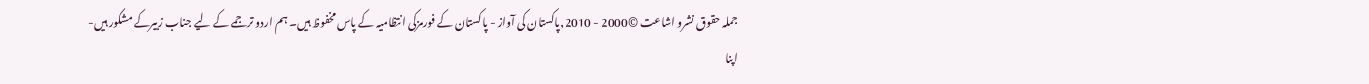جملہ حقوق نشرو اشاعت ©2000 - 2010,پاکستان کی آواز - پاکستان کے فورمزکی انتظامیہ کے پاس مخفوظ ہیں۔ ہم اردو ترجمے کے لیے جناب زبیرکے مشکور ہیں-
اپنا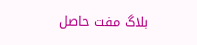بلاگ مفت حاصل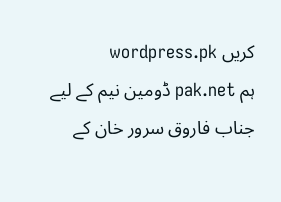کریں wordpress.pk
ہم pak.net ڈومین نیم کے لیے جناب فاروق سرور خان کے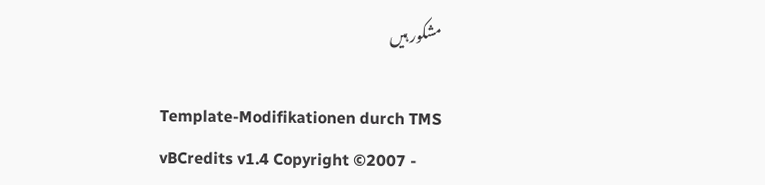مشکور ہیں

Template-Modifikationen durch TMS
vBCredits v1.4 Copyright ©2007 -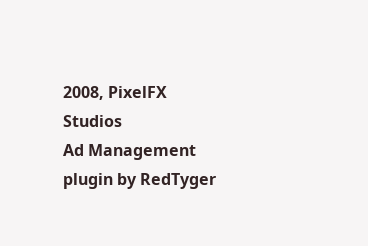2008, PixelFX Studios
Ad Management plugin by RedTyger